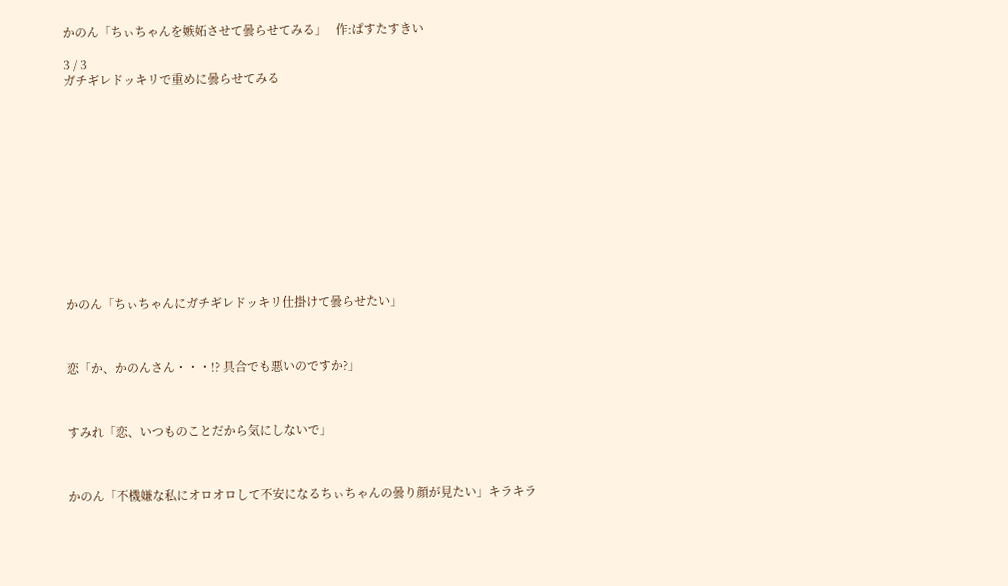かのん「ちぃちゃんを嫉妬させて曇らせてみる」   作:ぱすたすきい

3 / 3
ガチギレドッキリで重めに曇らせてみる













かのん「ちぃちゃんにガチギレドッキリ仕掛けて曇らせたい」



恋「か、かのんさん・・・!? 具合でも悪いのですか?」



すみれ「恋、いつものことだから気にしないで」



かのん「不機嫌な私にオロオロして不安になるちぃちゃんの曇り顔が見たい」キラキラ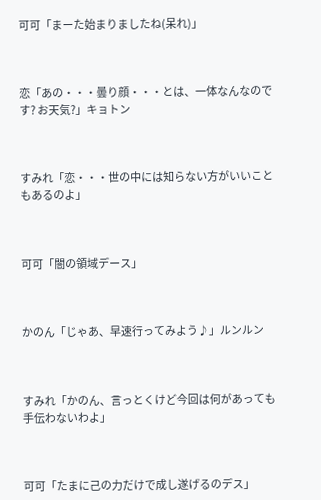可可「まーた始まりましたね(呆れ)」



恋「あの・・・曇り顔・・・とは、一体なんなのです? お天気?」キョトン



すみれ「恋・・・世の中には知らない方がいいこともあるのよ」



可可「闇の領域デース」



かのん「じゃあ、早速行ってみよう♪」ルンルン



すみれ「かのん、言っとくけど今回は何があっても手伝わないわよ」



可可「たまに己の力だけで成し遂げるのデス」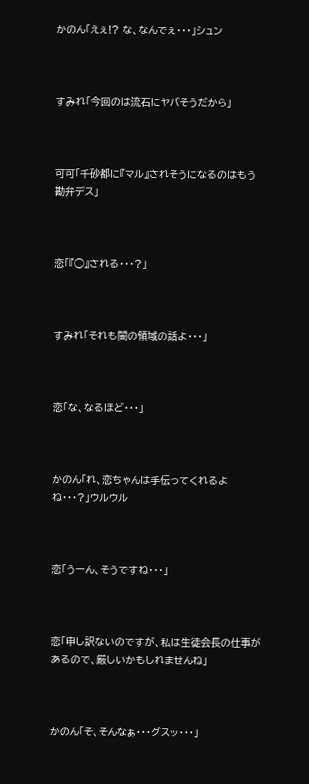かのん「えぇ!? な、なんでぇ・・・」シュン



すみれ「今回のは流石にヤバそうだから」



可可「千砂都に『マル』されそうになるのはもう勘弁デス」



恋「『◯』される・・・?」



すみれ「それも闇の領域の話よ・・・」



恋「な、なるほど・・・」



かのん「れ、恋ちゃんは手伝ってくれるよね・・・?」ウルウル



恋「うーん、そうですね・・・」



恋「申し訳ないのですが、私は生徒会長の仕事があるので、厳しいかもしれませんね」



かのん「そ、そんなぁ・・・グスッ・・・」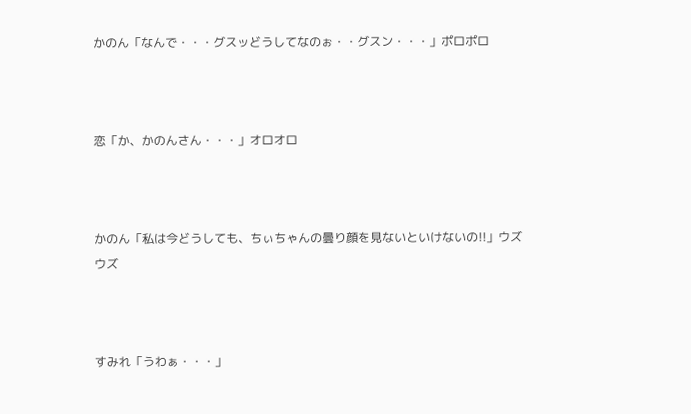かのん「なんで・・・グスッどうしてなのぉ・・グスン・・・」ポロポロ



恋「か、かのんさん・・・」オロオロ



かのん「私は今どうしても、ちぃちゃんの曇り顔を見ないといけないの!!」ウズウズ



すみれ「うわぁ・・・」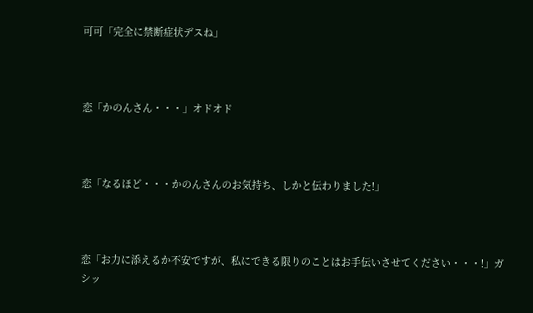可可「完全に禁断症状デスね」



恋「かのんさん・・・」オドオド



恋「なるほど・・・かのんさんのお気持ち、しかと伝わりました!」



恋「お力に添えるか不安ですが、私にできる限りのことはお手伝いさせてください・・・!」ガシッ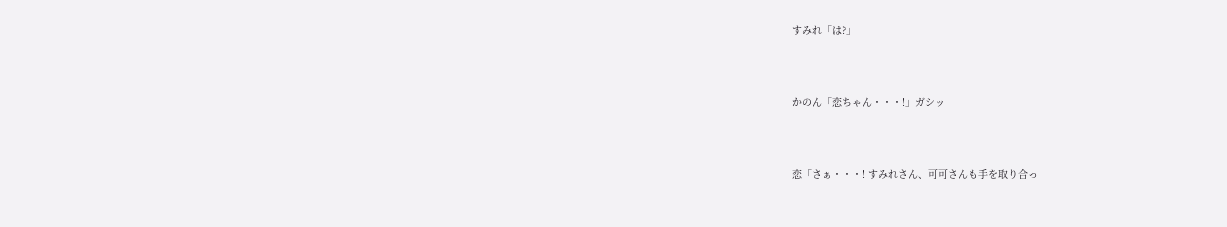すみれ「は?」



かのん「恋ちゃん・・・!」ガシッ



恋「さぁ・・・! すみれさん、可可さんも手を取り合っ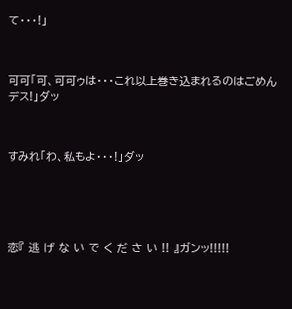て・・・!」



可可「可、可可ゥは・・・これ以上巻き込まれるのはごめんデス!」ダッ



すみれ「わ、私もよ・・・!」ダッ





恋『 逃 げ な い で く だ さ い !! 』ガンッ!!!!!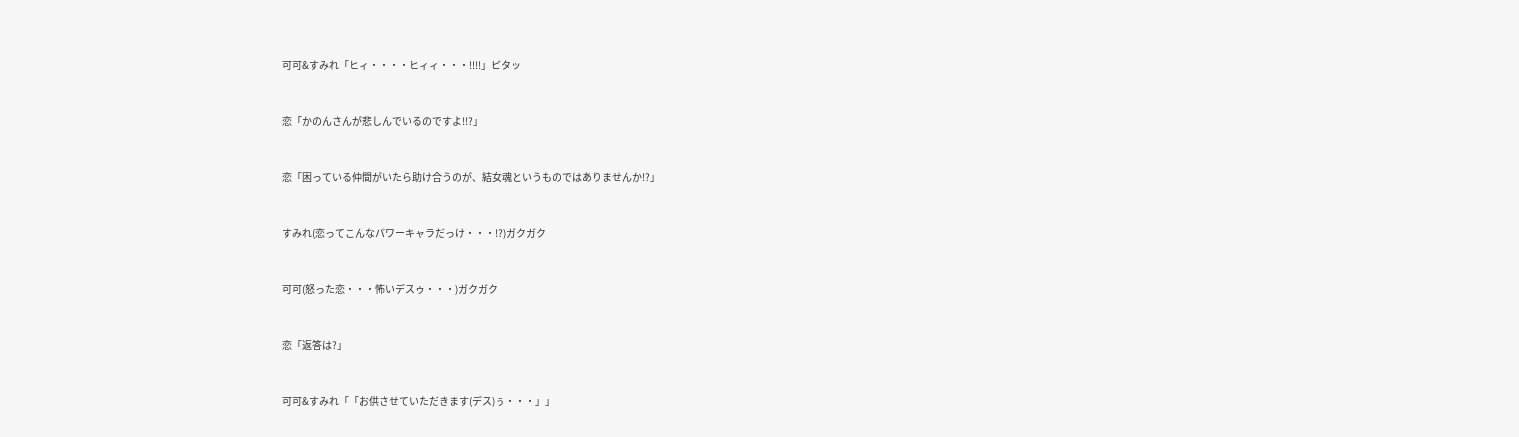可可&すみれ「ヒィ・・・・ヒィィ・・・!!!!」ピタッ



恋「かのんさんが悲しんでいるのですよ!!?」



恋「困っている仲間がいたら助け合うのが、結女魂というものではありませんか!?」



すみれ(恋ってこんなパワーキャラだっけ・・・!?)ガクガク



可可(怒った恋・・・怖いデスゥ・・・)ガクガク



恋「返答は?」



可可&すみれ「「お供させていただきます(デス)ぅ・・・」」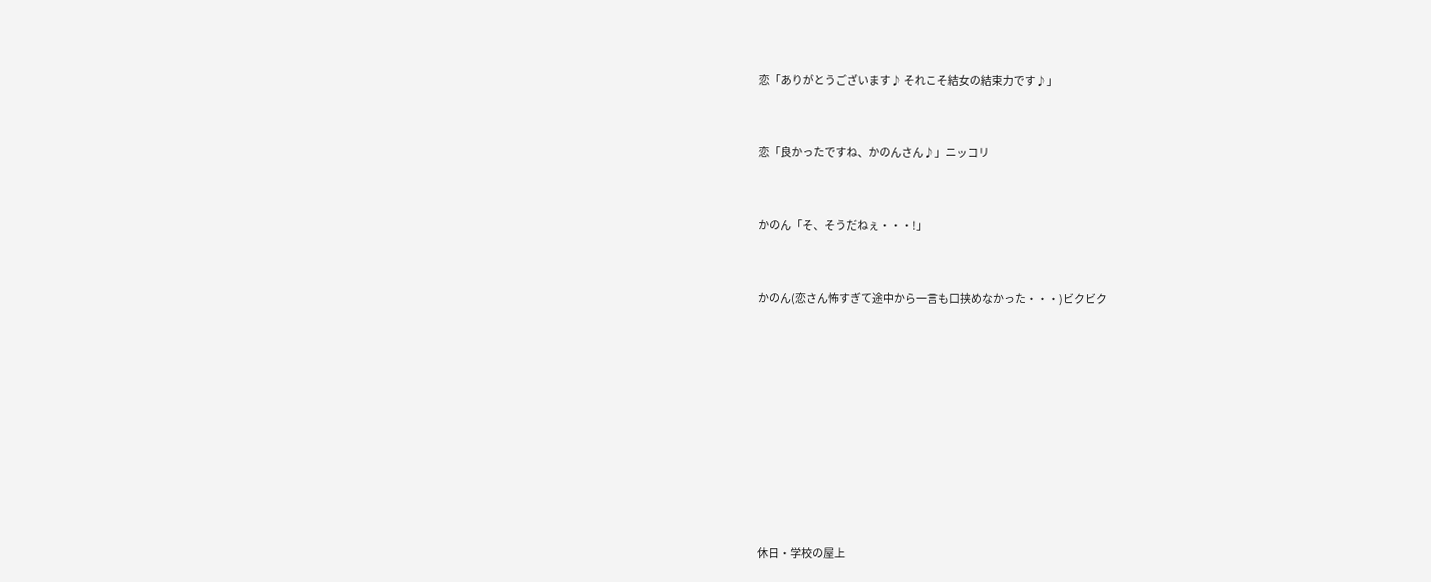恋「ありがとうございます♪ それこそ結女の結束力です♪」



恋「良かったですね、かのんさん♪」ニッコリ



かのん「そ、そうだねぇ・・・!」



かのん(恋さん怖すぎて途中から一言も口挟めなかった・・・)ビクビク













休日・学校の屋上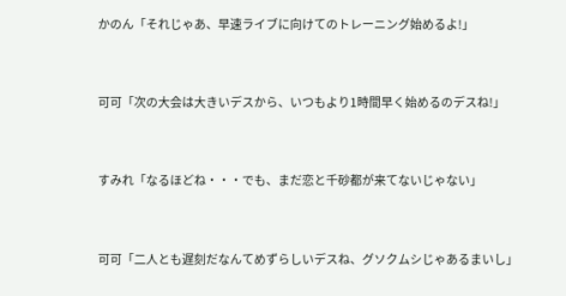かのん「それじゃあ、早速ライブに向けてのトレーニング始めるよ!」



可可「次の大会は大きいデスから、いつもより1時間早く始めるのデスね!」



すみれ「なるほどね・・・でも、まだ恋と千砂都が来てないじゃない」



可可「二人とも遅刻だなんてめずらしいデスね、グソクムシじゃあるまいし」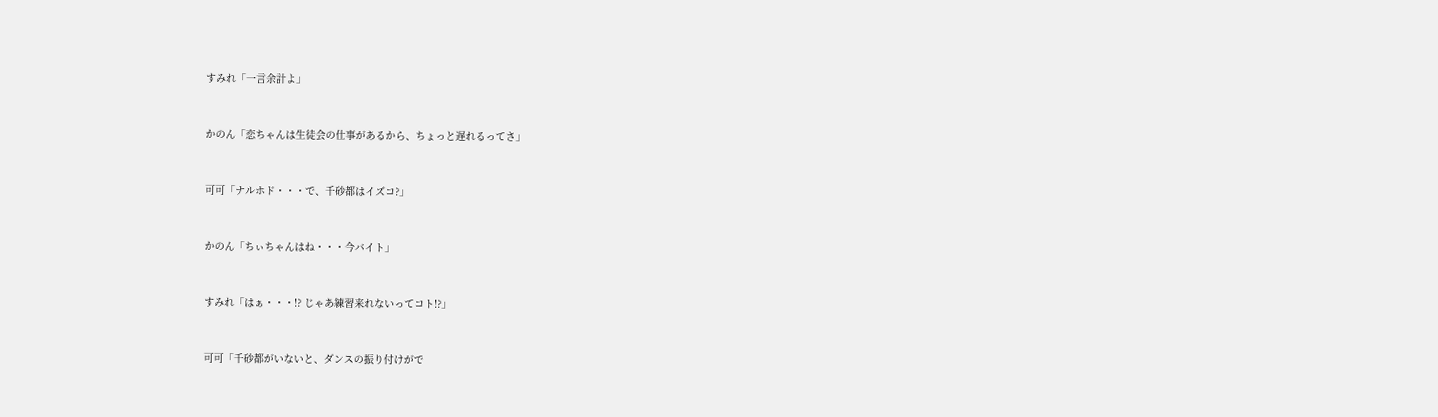すみれ「一言余計よ」



かのん「恋ちゃんは生徒会の仕事があるから、ちょっと遅れるってさ」



可可「ナルホド・・・で、千砂都はイズコ?」



かのん「ちぃちゃんはね・・・今バイト」



すみれ「はぁ・・・!? じゃあ練習来れないってコト!?」



可可「千砂都がいないと、ダンスの振り付けがで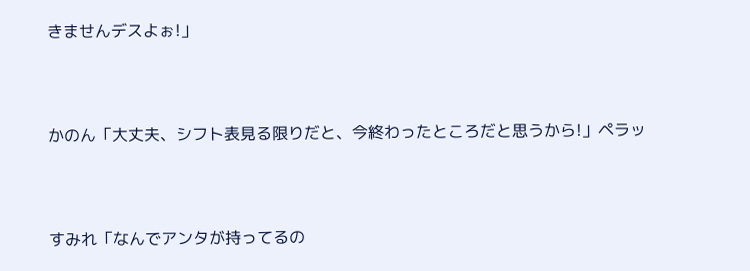きませんデスよぉ!」



かのん「大丈夫、シフト表見る限りだと、今終わったところだと思うから!」ペラッ



すみれ「なんでアンタが持ってるの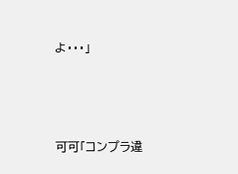よ・・・」



可可「コンプラ違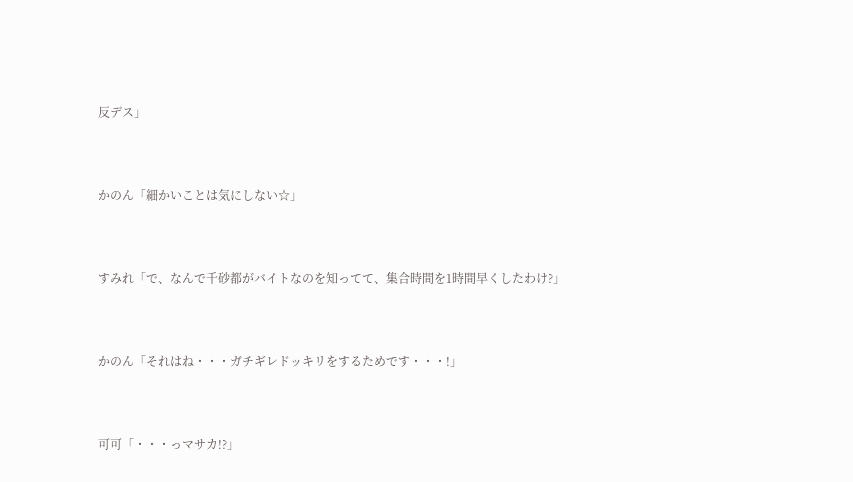反デス」



かのん「細かいことは気にしない☆」



すみれ「で、なんで千砂都がバイトなのを知ってて、集合時間を1時間早くしたわけ?」



かのん「それはね・・・ガチギレドッキリをするためです・・・!」



可可「・・・っマサカ!?」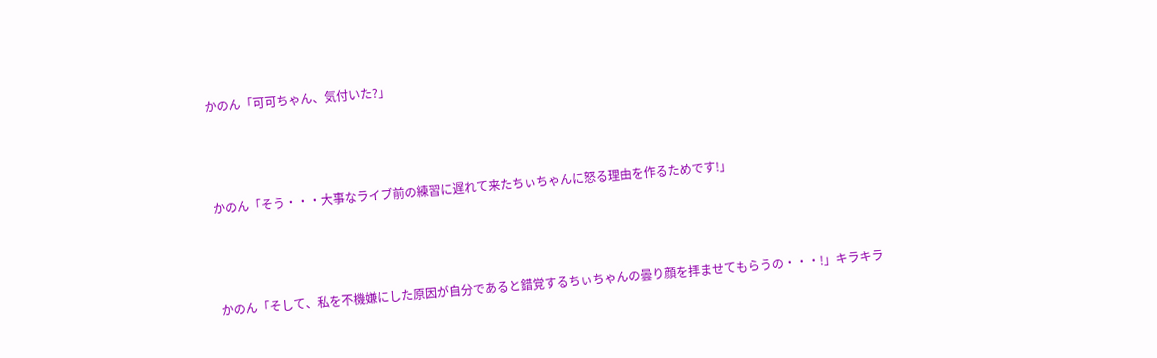かのん「可可ちゃん、気付いた?」



かのん「そう・・・大事なライブ前の練習に遅れて来たちぃちゃんに怒る理由を作るためです!」



かのん「そして、私を不機嫌にした原因が自分であると錯覚するちぃちゃんの曇り顔を拝ませてもらうの・・・!」キラキラ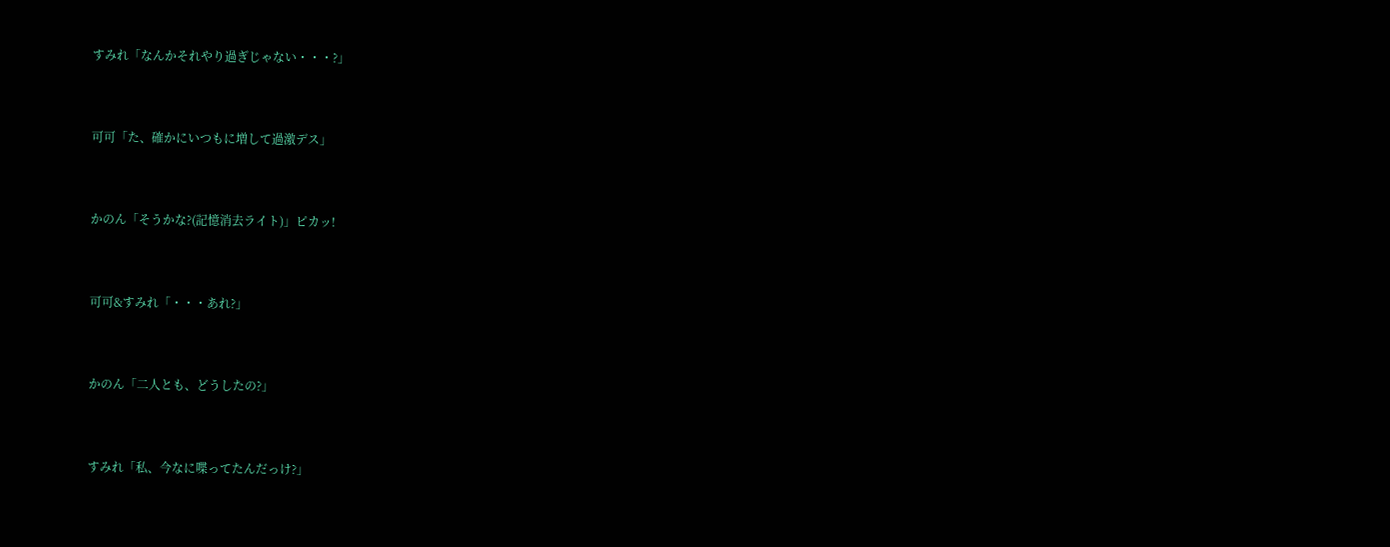すみれ「なんかそれやり過ぎじゃない・・・?」



可可「た、確かにいつもに増して過激デス」



かのん「そうかな?(記憶消去ライト)」ピカッ!



可可&すみれ「・・・あれ?」



かのん「二人とも、どうしたの?」



すみれ「私、今なに喋ってたんだっけ?」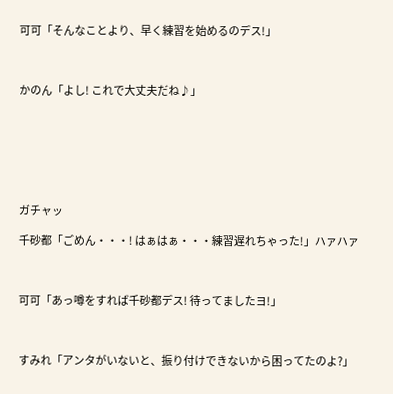可可「そんなことより、早く練習を始めるのデス!」



かのん「よし! これで大丈夫だね♪」







ガチャッ

千砂都「ごめん・・・! はぁはぁ・・・練習遅れちゃった!」ハァハァ



可可「あっ噂をすれば千砂都デス! 待ってましたヨ!」



すみれ「アンタがいないと、振り付けできないから困ってたのよ?」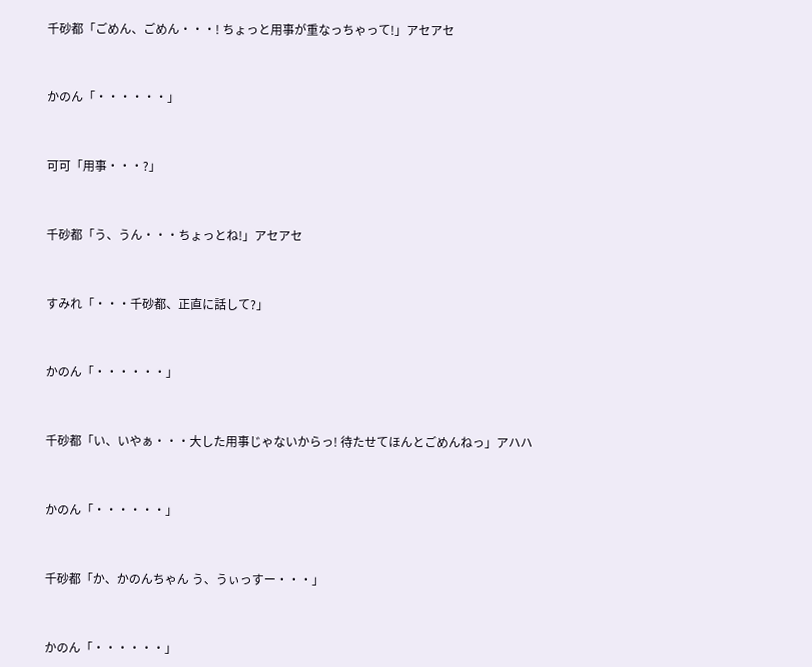千砂都「ごめん、ごめん・・・! ちょっと用事が重なっちゃって!」アセアセ



かのん「・・・・・・」



可可「用事・・・?」



千砂都「う、うん・・・ちょっとね!」アセアセ



すみれ「・・・千砂都、正直に話して?」



かのん「・・・・・・」



千砂都「い、いやぁ・・・大した用事じゃないからっ! 待たせてほんとごめんねっ」アハハ



かのん「・・・・・・」



千砂都「か、かのんちゃん う、うぃっすー・・・」



かのん「・・・・・・」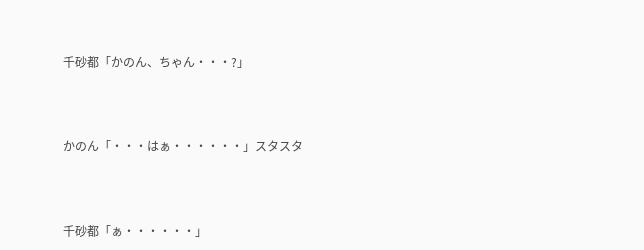千砂都「かのん、ちゃん・・・?」



かのん「・・・はぁ・・・・・・」スタスタ



千砂都「ぁ・・・・・・」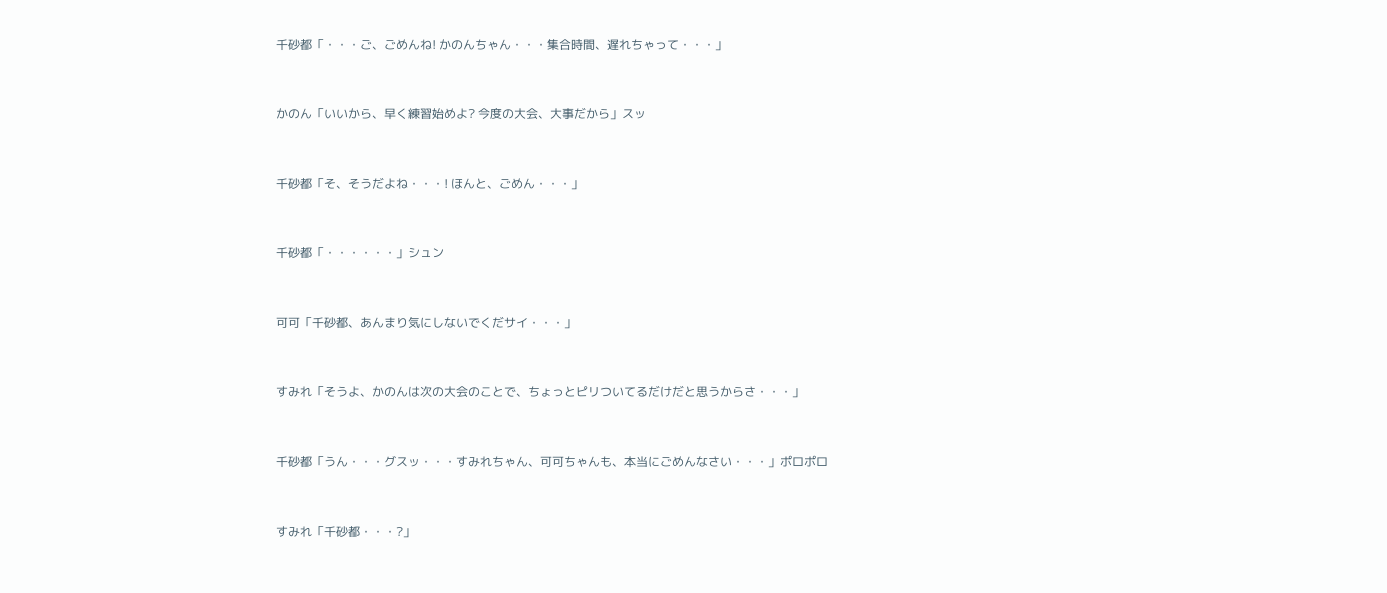千砂都「・・・ご、ごめんね! かのんちゃん・・・集合時間、遅れちゃって・・・」



かのん「いいから、早く練習始めよ? 今度の大会、大事だから」スッ



千砂都「そ、そうだよね・・・! ほんと、ごめん・・・」



千砂都「・・・・・・」シュン



可可「千砂都、あんまり気にしないでくだサイ・・・」



すみれ「そうよ、かのんは次の大会のことで、ちょっとピリついてるだけだと思うからさ・・・」



千砂都「うん・・・グスッ・・・すみれちゃん、可可ちゃんも、本当にごめんなさい・・・」ポロポロ



すみれ「千砂都・・・?」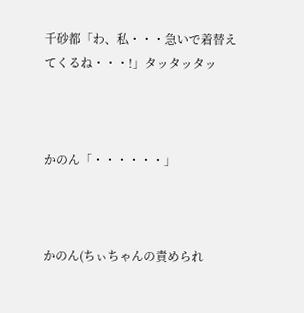千砂都「わ、私・・・急いで着替えてくるね・・・!」タッタッタッ



かのん「・・・・・・」



かのん(ちぃちゃんの責められ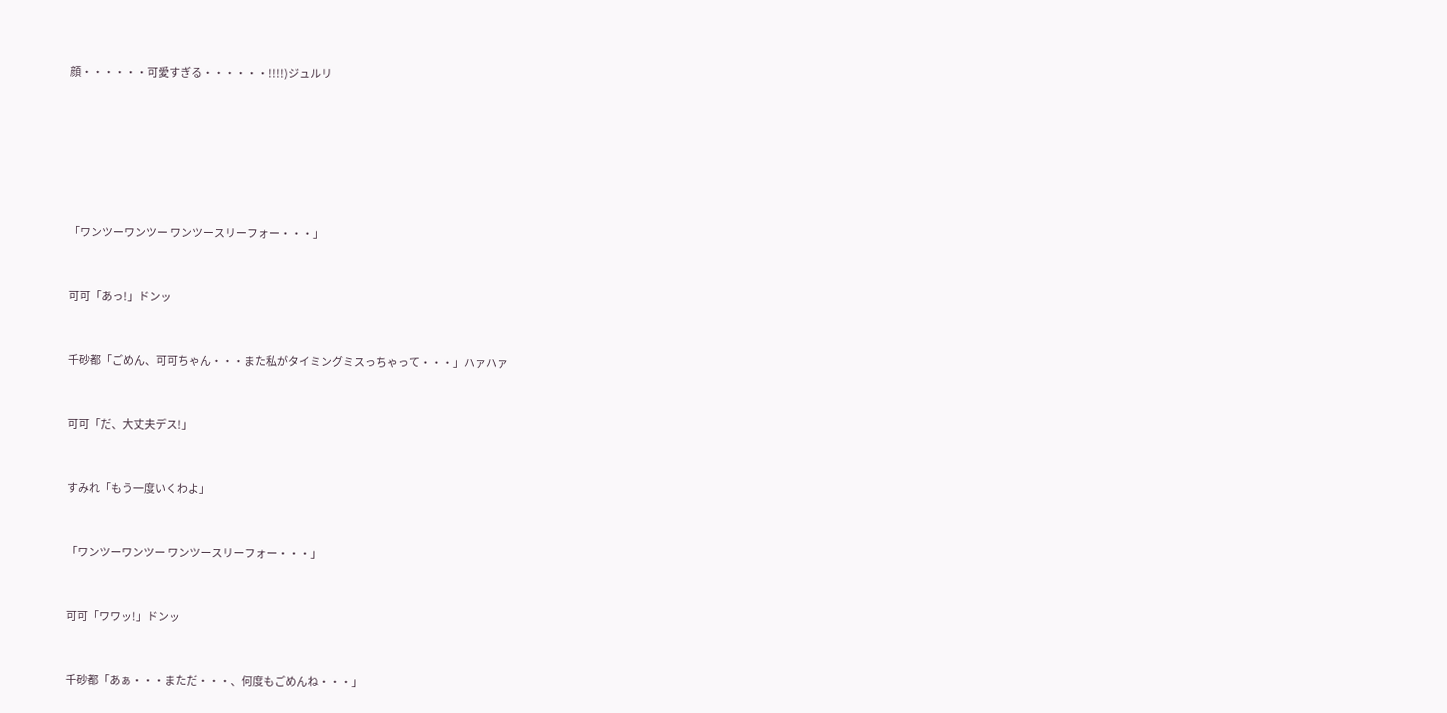顔・・・・・・可愛すぎる・・・・・・!!!!)ジュルリ









「ワンツーワンツー ワンツースリーフォー・・・」



可可「あっ!」ドンッ



千砂都「ごめん、可可ちゃん・・・また私がタイミングミスっちゃって・・・」ハァハァ



可可「だ、大丈夫デス!」



すみれ「もう一度いくわよ」



「ワンツーワンツー ワンツースリーフォー・・・」



可可「ワワッ!」ドンッ



千砂都「あぁ・・・まただ・・・、何度もごめんね・・・」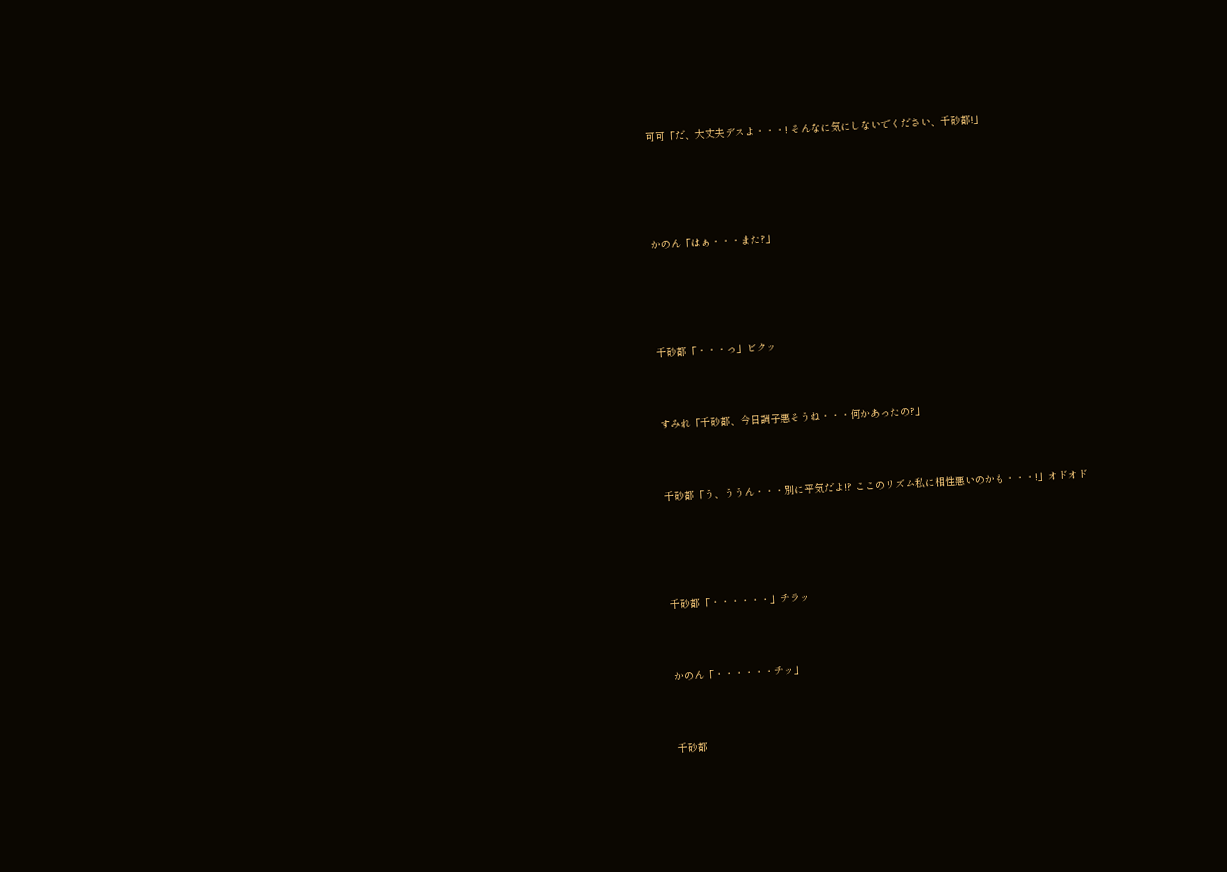可可「だ、大丈夫デスよ・・・! そんなに気にしないでください、千砂都!」





かのん「はぁ・・・また?」





千砂都「・・・っ」ビクッ



すみれ「千砂都、今日調子悪そうね・・・何かあったの?」



千砂都「う、ううん・・・別に平気だよ!? ここのリズム私に相性悪いのかも・・・!」オドオド





千砂都「・・・・・・」チラッ



かのん「・・・・・・チッ」



千砂都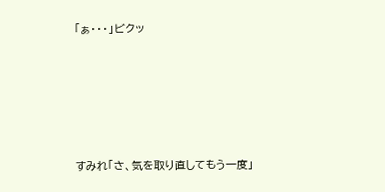「ぁ・・・」ビクッ





すみれ「さ、気を取り直してもう一度」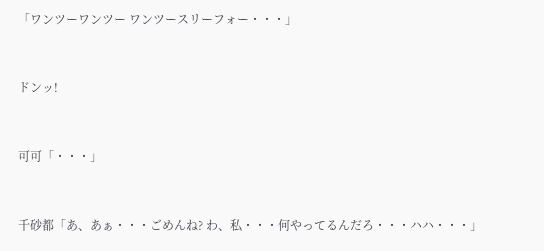「ワンツーワンツー ワンツースリーフォー・・・」



ドンッ!



可可「・・・」



千砂都「あ、あぁ・・・ごめんね? わ、私・・・何やってるんだろ・・・ハハ・・・」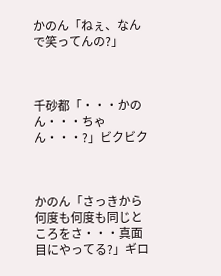かのん「ねぇ、なんで笑ってんの?」



千砂都「・・・かのん・・・ちゃん・・・?」ビクビク



かのん「さっきから何度も何度も同じところをさ・・・真面目にやってる?」ギロ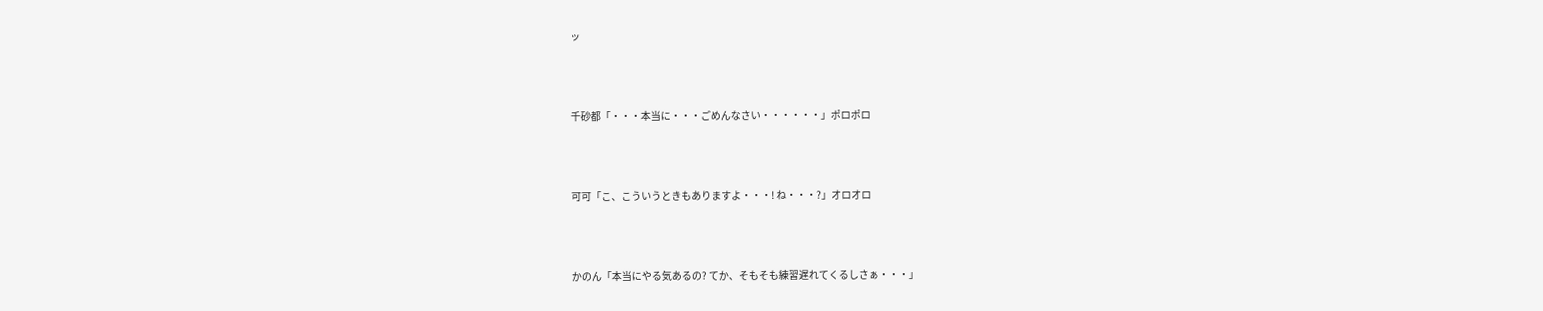ッ



千砂都「・・・本当に・・・ごめんなさい・・・・・・」ポロポロ



可可「こ、こういうときもありますよ・・・! ね・・・?」オロオロ



かのん「本当にやる気あるの? てか、そもそも練習遅れてくるしさぁ・・・」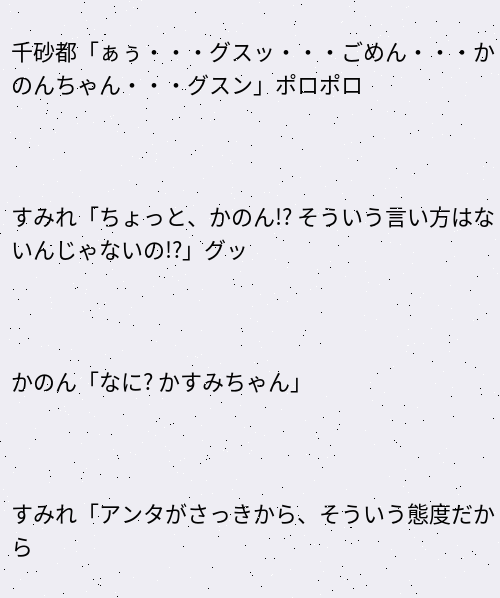千砂都「ぁぅ・・・グスッ・・・ごめん・・・かのんちゃん・・・グスン」ポロポロ



すみれ「ちょっと、かのん!? そういう言い方はないんじゃないの!?」グッ



かのん「なに? かすみちゃん」



すみれ「アンタがさっきから、そういう態度だから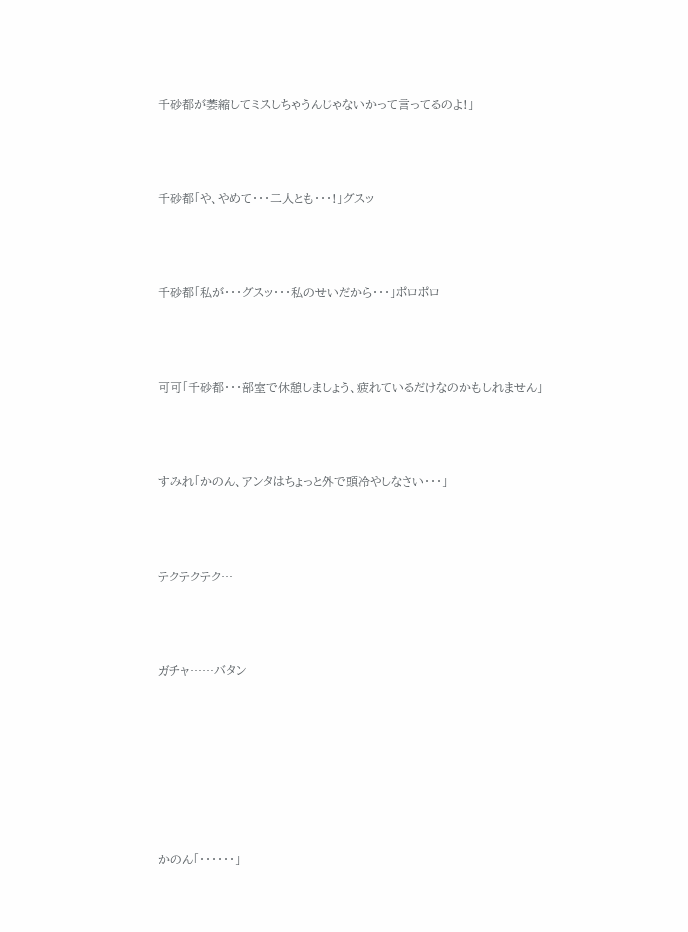千砂都が萎縮してミスしちゃうんじゃないかって言ってるのよ!」



千砂都「や、やめて・・・二人とも・・・!」グスッ



千砂都「私が・・・グスッ・・・私のせいだから・・・」ポロポロ



可可「千砂都・・・部室で休憩しましょう、疲れているだけなのかもしれません」



すみれ「かのん、アンタはちょっと外で頭冷やしなさい・・・」



テクテクテク…



ガチャ……バタン







かのん「・・・・・・」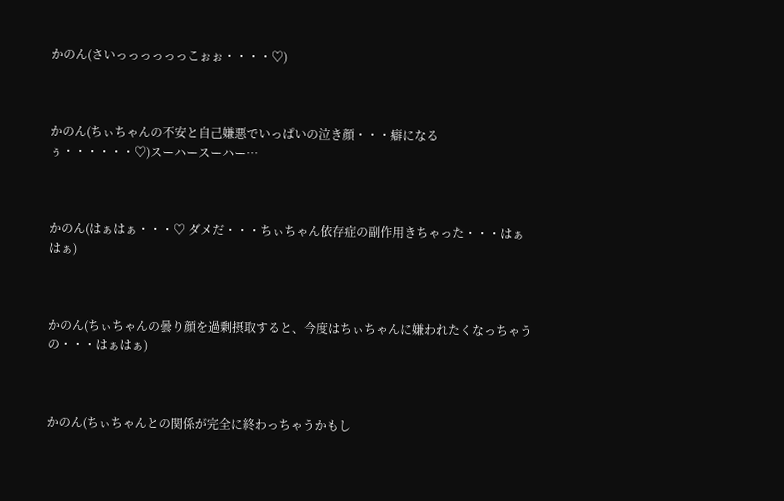かのん(さいっっっっっっこぉぉ・・・・♡)



かのん(ちぃちゃんの不安と自己嫌悪でいっぱいの泣き顔・・・癖になるぅ・・・・・・♡)スーハースーハー…



かのん(はぁはぁ・・・♡ ダメだ・・・ちぃちゃん依存症の副作用きちゃった・・・はぁはぁ)



かのん(ちぃちゃんの曇り顔を過剰摂取すると、今度はちぃちゃんに嫌われたくなっちゃうの・・・はぁはぁ)



かのん(ちぃちゃんとの関係が完全に終わっちゃうかもし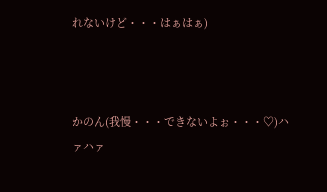れないけど・・・はぁはぁ)



かのん(我慢・・・できないよぉ・・・♡)ハァハァ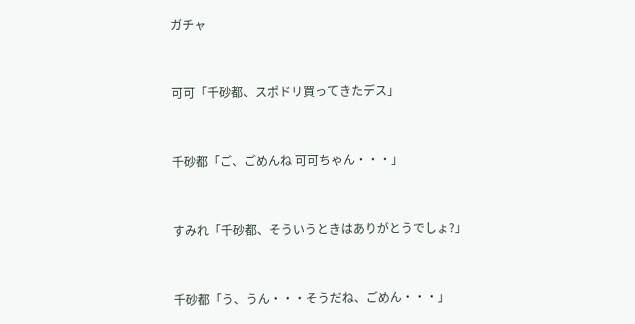ガチャ



可可「千砂都、スポドリ買ってきたデス」



千砂都「ご、ごめんね 可可ちゃん・・・」



すみれ「千砂都、そういうときはありがとうでしょ?」



千砂都「う、うん・・・そうだね、ごめん・・・」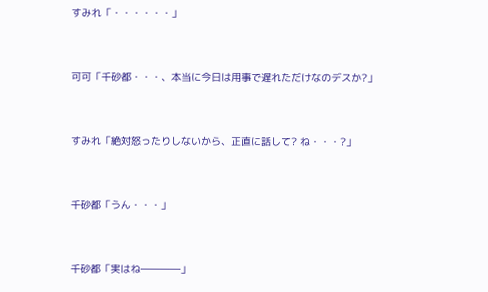すみれ「・・・・・・」



可可「千砂都・・・、本当に今日は用事で遅れただけなのデスか?」



すみれ「絶対怒ったりしないから、正直に話して? ね・・・?」



千砂都「うん・・・」



千砂都「実はね――――」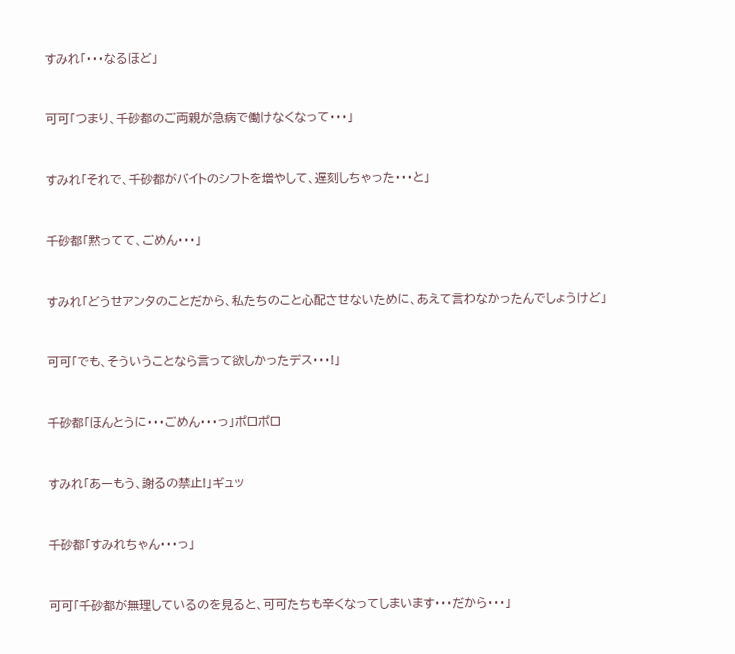すみれ「・・・なるほど」



可可「つまり、千砂都のご両親が急病で働けなくなって・・・」



すみれ「それで、千砂都がバイトのシフトを増やして、遅刻しちゃった・・・と」



千砂都「黙ってて、ごめん・・・」



すみれ「どうせアンタのことだから、私たちのこと心配させないために、あえて言わなかったんでしょうけど」



可可「でも、そういうことなら言って欲しかったデス・・・!」



千砂都「ほんとうに・・・ごめん・・・っ」ポロポロ



すみれ「あーもう、謝るの禁止!」ギュッ



千砂都「すみれちゃん・・・っ」



可可「千砂都が無理しているのを見ると、可可たちも辛くなってしまいます・・・だから・・・」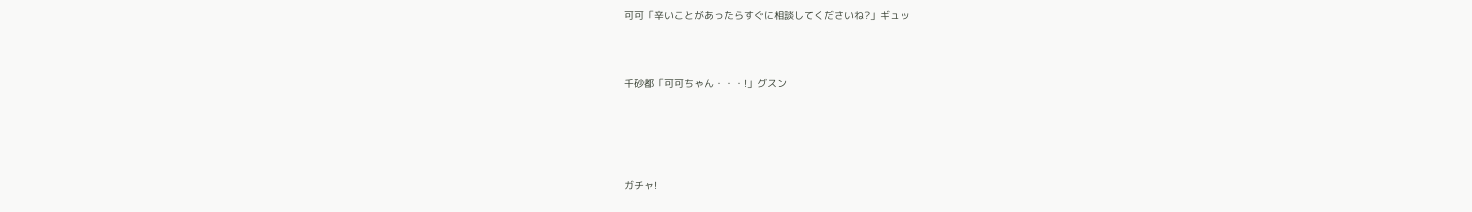可可「辛いことがあったらすぐに相談してくださいね?」ギュッ



千砂都「可可ちゃん・・・!」グスン





ガチャ!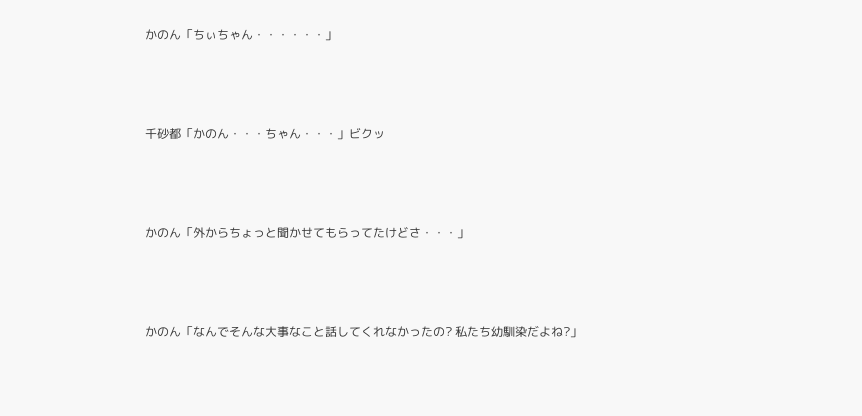かのん「ちぃちゃん・・・・・・」



千砂都「かのん・・・ちゃん・・・」ビクッ



かのん「外からちょっと聞かせてもらってたけどさ・・・」



かのん「なんでそんな大事なこと話してくれなかったの? 私たち幼馴染だよね?」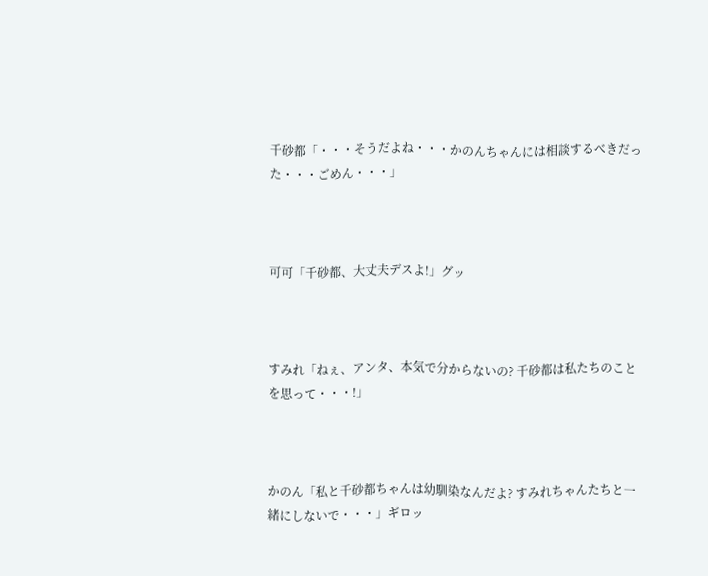千砂都「・・・そうだよね・・・かのんちゃんには相談するべきだった・・・ごめん・・・」



可可「千砂都、大丈夫デスよ!」グッ



すみれ「ねぇ、アンタ、本気で分からないの? 千砂都は私たちのことを思って・・・!」



かのん「私と千砂都ちゃんは幼馴染なんだよ? すみれちゃんたちと一緒にしないで・・・」ギロッ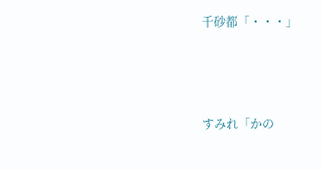千砂都「・・・」



すみれ「かの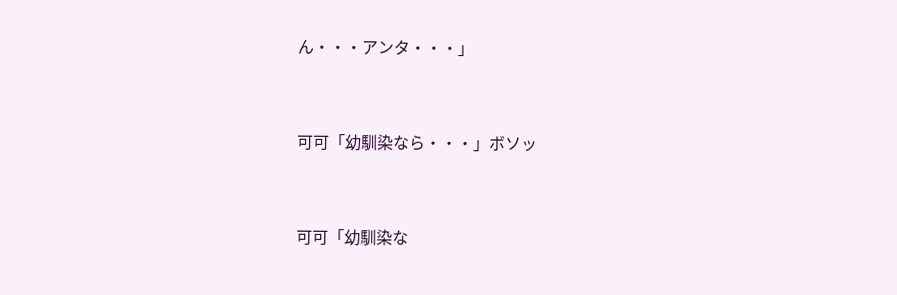ん・・・アンタ・・・」



可可「幼馴染なら・・・」ボソッ



可可「幼馴染な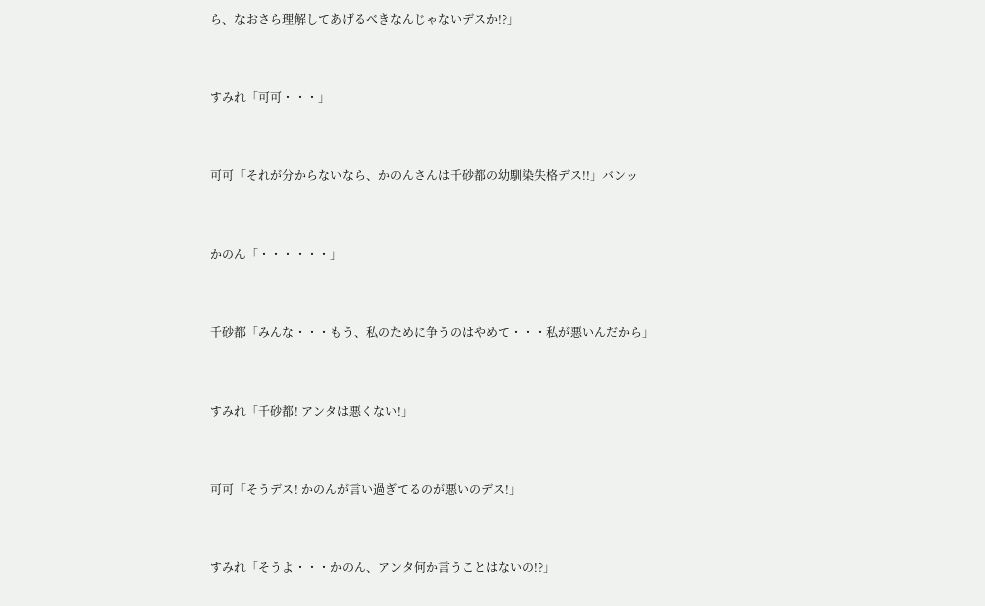ら、なおさら理解してあげるべきなんじゃないデスか!?」



すみれ「可可・・・」



可可「それが分からないなら、かのんさんは千砂都の幼馴染失格デス!!」バンッ



かのん「・・・・・・」



千砂都「みんな・・・もう、私のために争うのはやめて・・・私が悪いんだから」



すみれ「千砂都! アンタは悪くない!」



可可「そうデス! かのんが言い過ぎてるのが悪いのデス!」



すみれ「そうよ・・・かのん、アンタ何か言うことはないの!?」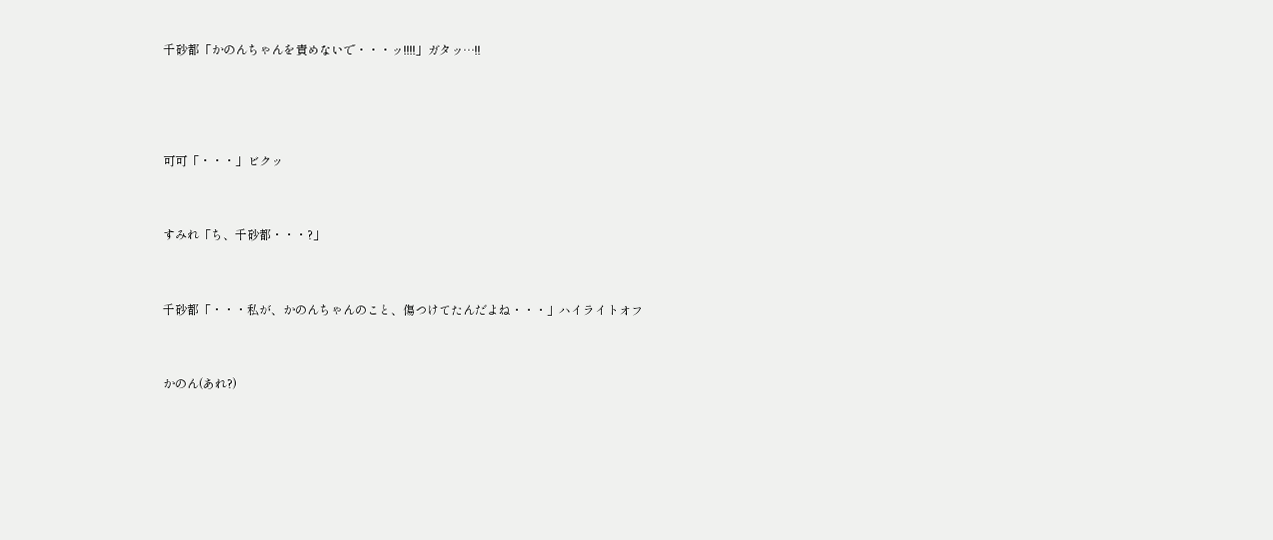千砂都「かのんちゃんを責めないで・・・ッ!!!!」ガタッ…!!





可可「・・・」ビクッ



すみれ「ち、千砂都・・・?」



千砂都「・・・私が、かのんちゃんのこと、傷つけてたんだよね・・・」ハイライトオフ



かのん(あれ?)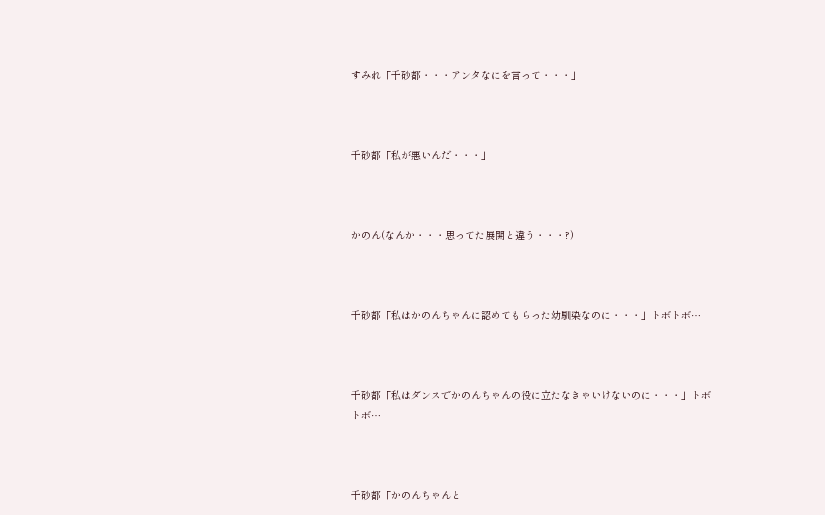すみれ「千砂都・・・アンタなにを言って・・・」



千砂都「私が悪いんだ・・・」



かのん(なんか・・・思ってた展開と違う・・・?)



千砂都「私はかのんちゃんに認めてもらった幼馴染なのに・・・」トボトボ…



千砂都「私はダンスでかのんちゃんの役に立たなきゃいけないのに・・・」トボトボ…



千砂都「かのんちゃんと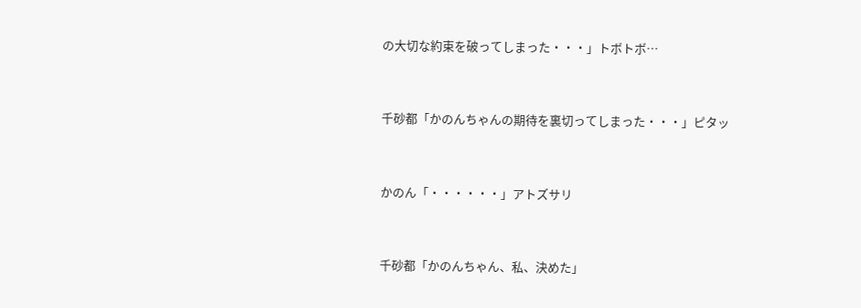の大切な約束を破ってしまった・・・」トボトボ…



千砂都「かのんちゃんの期待を裏切ってしまった・・・」ピタッ



かのん「・・・・・・」アトズサリ



千砂都「かのんちゃん、私、決めた」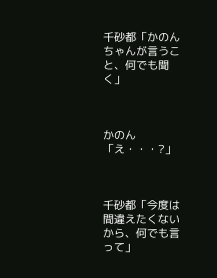千砂都「かのんちゃんが言うこと、何でも聞く」



かのん「え・・・?」



千砂都「今度は間違えたくないから、何でも言って」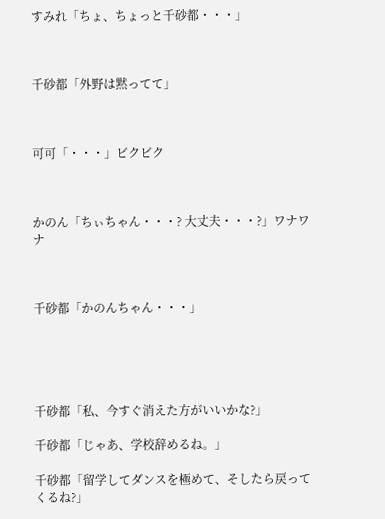すみれ「ちょ、ちょっと千砂都・・・」



千砂都「外野は黙ってて」



可可「・・・」ビクビク



かのん「ちぃちゃん・・・? 大丈夫・・・?」ワナワナ



千砂都「かのんちゃん・・・」





千砂都「私、今すぐ消えた方がいいかな?」

千砂都「じゃあ、学校辞めるね。」

千砂都「留学してダンスを極めて、そしたら戻ってくるね?」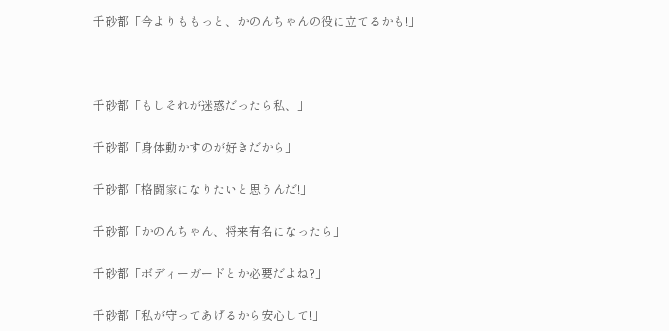千砂都「今よりももっと、かのんちゃんの役に立てるかも!」



千砂都「もしそれが迷惑だったら私、」

千砂都「身体動かすのが好きだから」

千砂都「格闘家になりたいと思うんだ!」

千砂都「かのんちゃん、将来有名になったら」

千砂都「ボディーガードとか必要だよね?」

千砂都「私が守ってあげるから安心して!」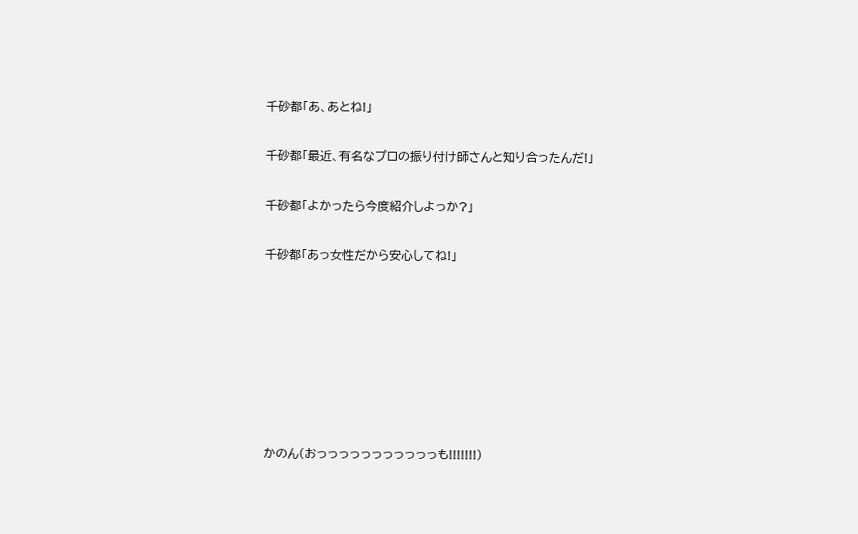千砂都「あ、あとね!」

千砂都「最近、有名なプロの振り付け師さんと知り合ったんだ!」

千砂都「よかったら今度紹介しよっか?」

千砂都「あっ女性だから安心してね!」







かのん(おっっっっっっっっっっっも!!!!!!!)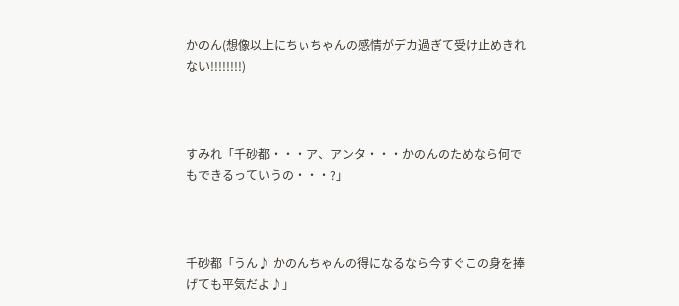かのん(想像以上にちぃちゃんの感情がデカ過ぎて受け止めきれない!!!!!!!!)



すみれ「千砂都・・・ア、アンタ・・・かのんのためなら何でもできるっていうの・・・?」



千砂都「うん♪ かのんちゃんの得になるなら今すぐこの身を捧げても平気だよ♪」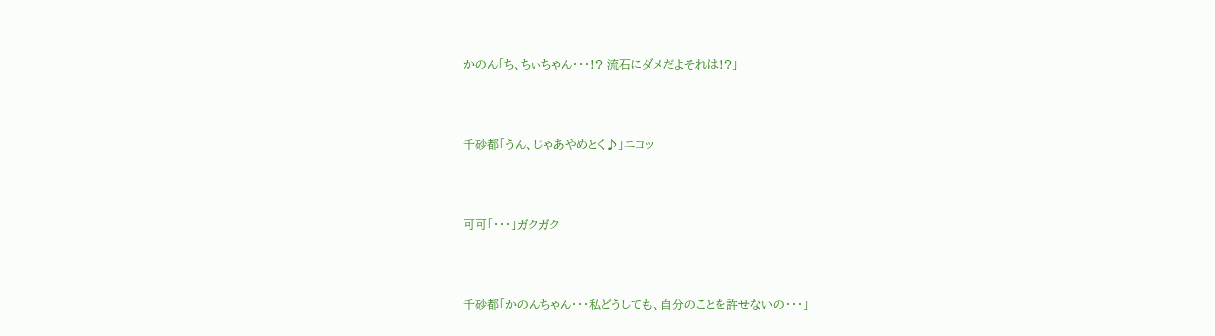かのん「ち、ちぃちゃん・・・!? 流石にダメだよそれは!?」



千砂都「うん、じゃあやめとく♪」ニコッ



可可「・・・」ガクガク



千砂都「かのんちゃん・・・私どうしても、自分のことを許せないの・・・」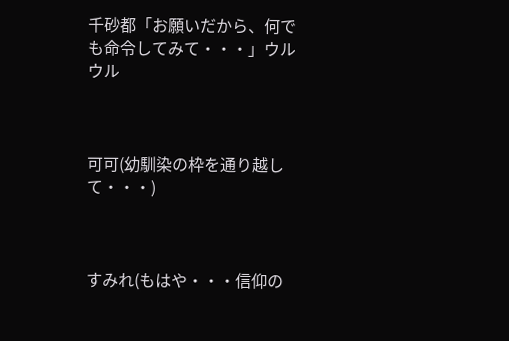千砂都「お願いだから、何でも命令してみて・・・」ウルウル



可可(幼馴染の枠を通り越して・・・)



すみれ(もはや・・・信仰の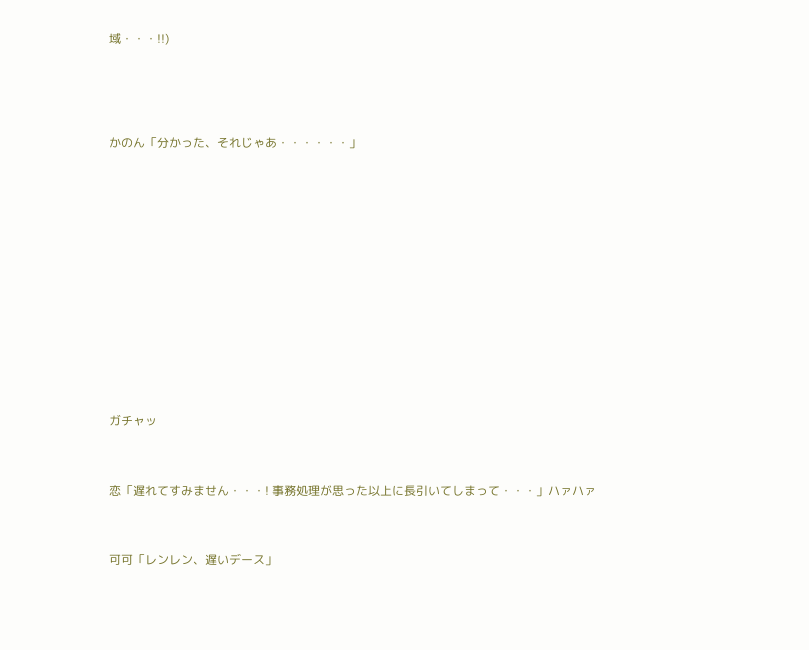域・・・!!)





かのん「分かった、それじゃあ・・・・・・」















ガチャッ



恋「遅れてすみません・・・! 事務処理が思った以上に長引いてしまって・・・」ハァハァ



可可「レンレン、遅いデース」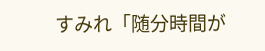すみれ「随分時間が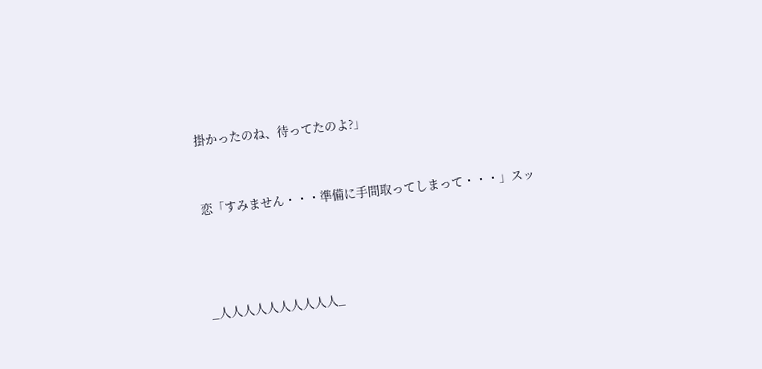掛かったのね、待ってたのよ?」



恋「すみません・・・準備に手間取ってしまって・・・」スッ





_人人人人人人人人人人_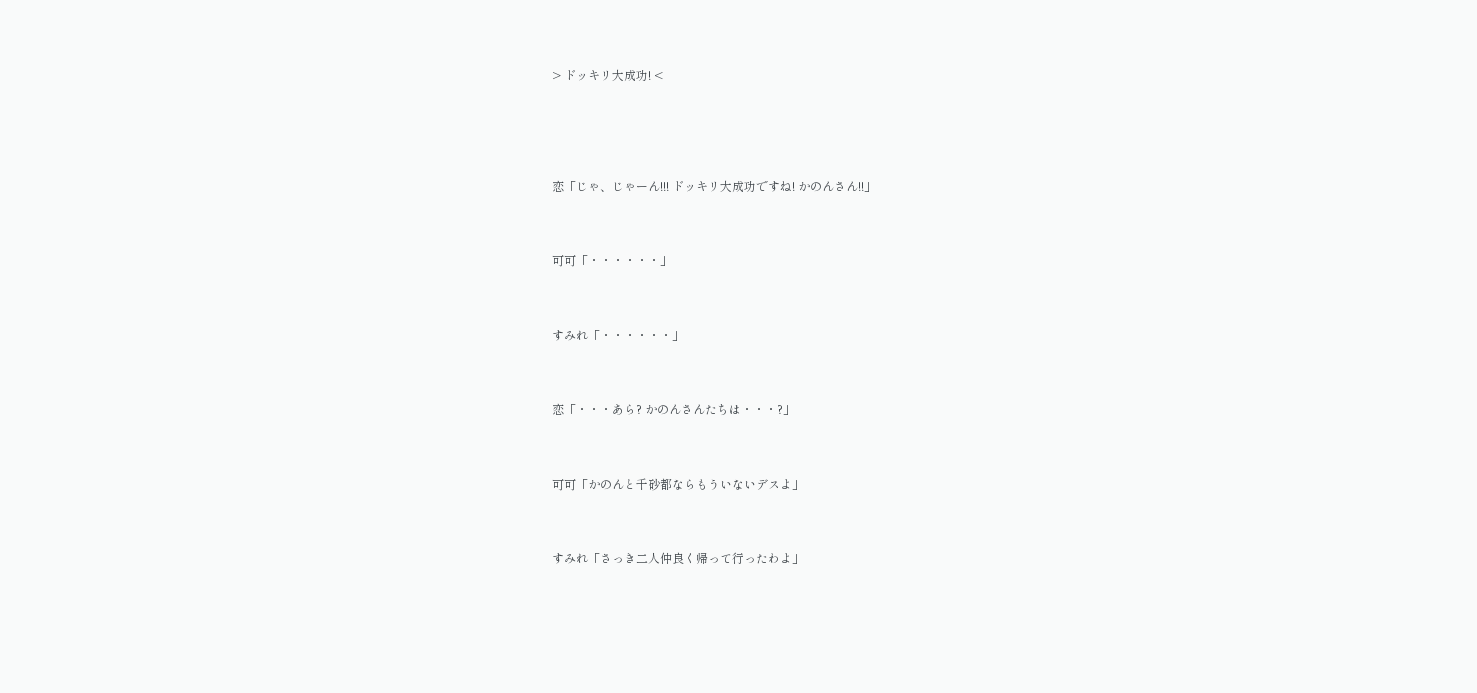> ドッキリ大成功! <





恋「じゃ、じゃーん!!! ドッキリ大成功ですね! かのんさん!!」



可可「・・・・・・」



すみれ「・・・・・・」



恋「・・・あら? かのんさんたちは・・・?」



可可「かのんと千砂都ならもういないデスよ」



すみれ「さっき二人仲良く帰って行ったわよ」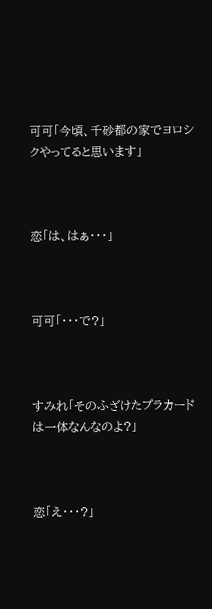可可「今頃、千砂都の家でヨロシクやってると思います」



恋「は、はぁ・・・」



可可「・・・で?」



すみれ「そのふざけたプラカードは一体なんなのよ?」



恋「え・・・?」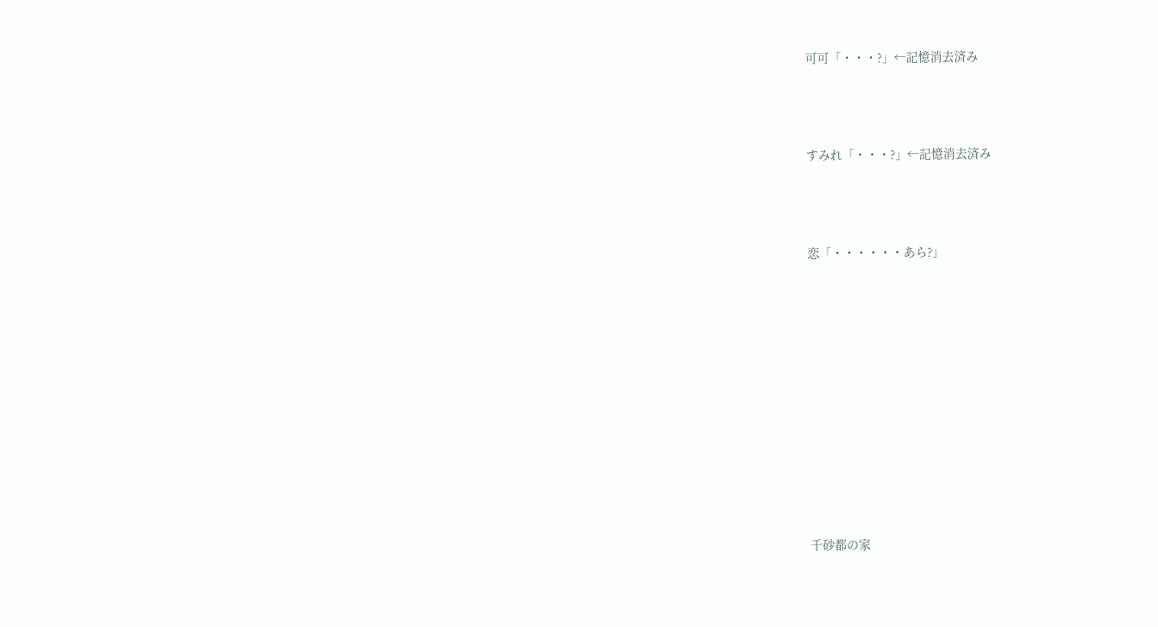可可「・・・?」←記憶消去済み



すみれ「・・・?」←記憶消去済み



恋「・・・・・・あら?」











千砂都の家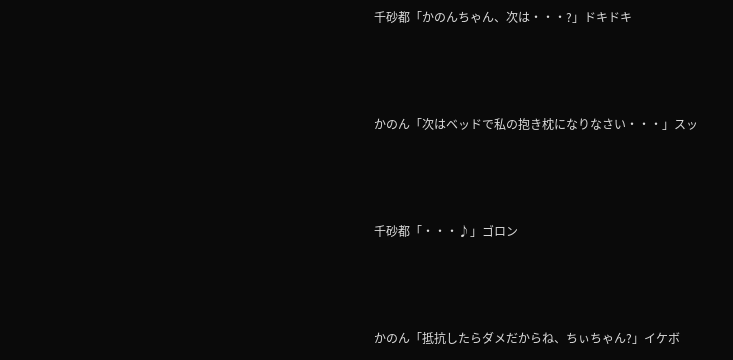千砂都「かのんちゃん、次は・・・?」ドキドキ



かのん「次はベッドで私の抱き枕になりなさい・・・」スッ



千砂都「・・・♪」ゴロン



かのん「抵抗したらダメだからね、ちぃちゃん?」イケボ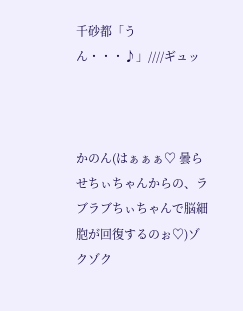千砂都「うん・・・♪」////ギュッ



かのん(はぁぁぁ♡ 曇らせちぃちゃんからの、ラブラブちぃちゃんで脳細胞が回復するのぉ♡)ゾクゾク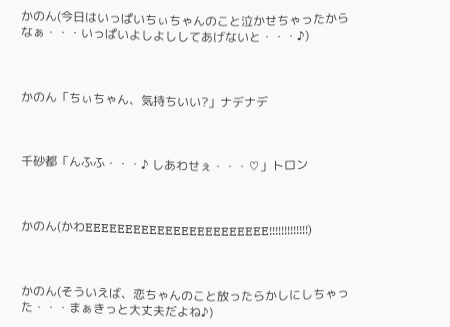かのん(今日はいっぱいちぃちゃんのこと泣かせちゃったからなぁ・・・いっぱいよしよししてあげないと・・・♪)



かのん「ちぃちゃん、気持ちいい?」ナデナデ



千砂都「んふふ・・・♪ しあわせぇ・・・♡」トロン



かのん(かわEEEEEEEEEEEEEEEEEEEEEEE!!!!!!!!!!!!!)



かのん(そういえば、恋ちゃんのこと放ったらかしにしちゃった・・・まぁきっと大丈夫だよね♪)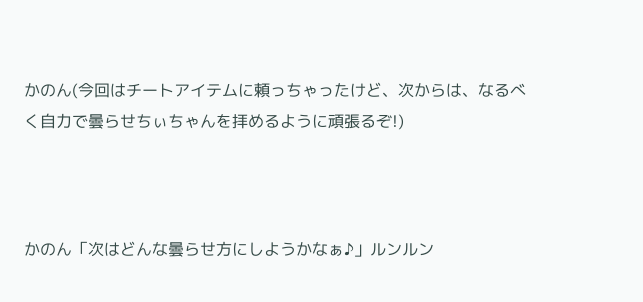かのん(今回はチートアイテムに頼っちゃったけど、次からは、なるべく自力で曇らせちぃちゃんを拝めるように頑張るぞ!)



かのん「次はどんな曇らせ方にしようかなぁ♪」ルンルン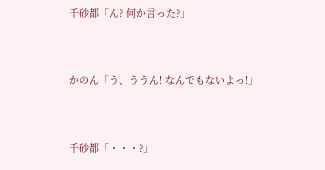千砂都「ん? 何か言った?」



かのん「う、ううん! なんでもないよっ!」



千砂都「・・・?」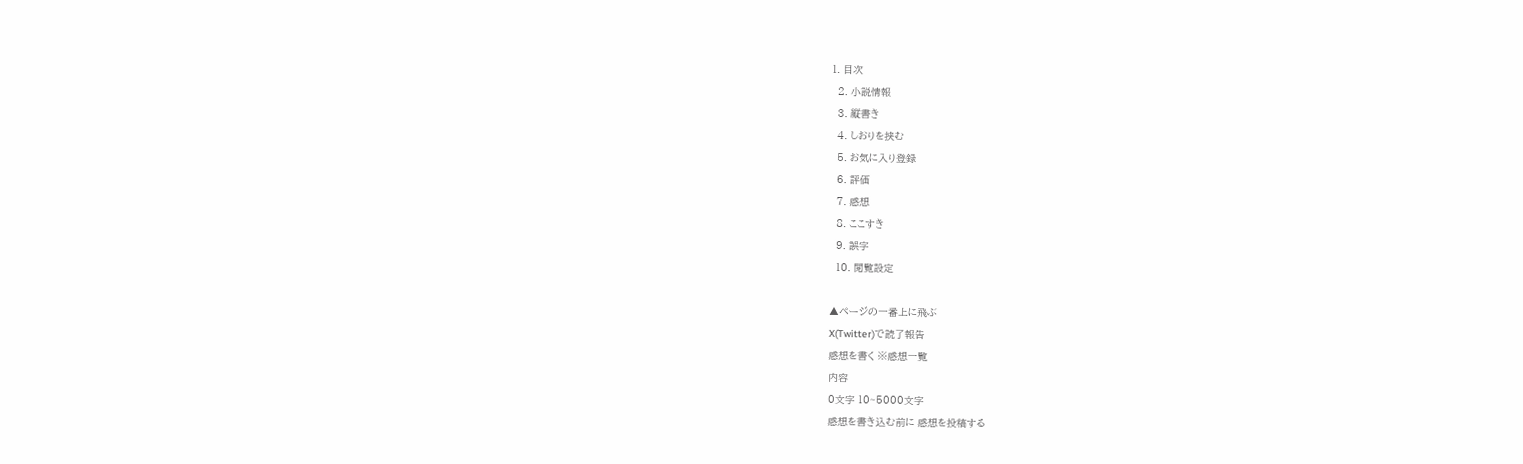1. 目次
  2. 小説情報
  3. 縦書き
  4. しおりを挟む
  5. お気に入り登録
  6. 評価
  7. 感想
  8. ここすき
  9. 誤字
  10. 閲覧設定

▲ページの一番上に飛ぶ
X(Twitter)で読了報告
感想を書く ※感想一覧
内容
0文字 10~5000文字
感想を書き込む前に 感想を投稿する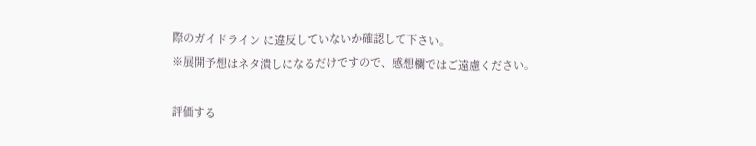際のガイドライン に違反していないか確認して下さい。
※展開予想はネタ潰しになるだけですので、感想欄ではご遠慮ください。

評価する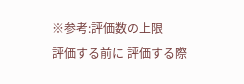※参考:評価数の上限
評価する前に 評価する際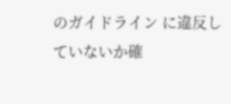のガイドライン に違反していないか確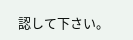認して下さい。